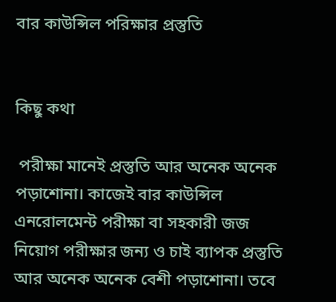বার কাউন্সিল পরিক্ষার প্রস্তুতি


কিছু কথা

 পরীক্ষা মানেই প্রস্তুতি আর অনেক অনেক পড়াশোনা। কাজেই বার কাউন্সিল এনরোলমেন্ট পরীক্ষা বা সহকারী জজ নিয়োগ পরীক্ষার জন্য ও চাই ব্যাপক প্রস্তুতি আর অনেক অনেক বেশী পড়াশোনা। তবে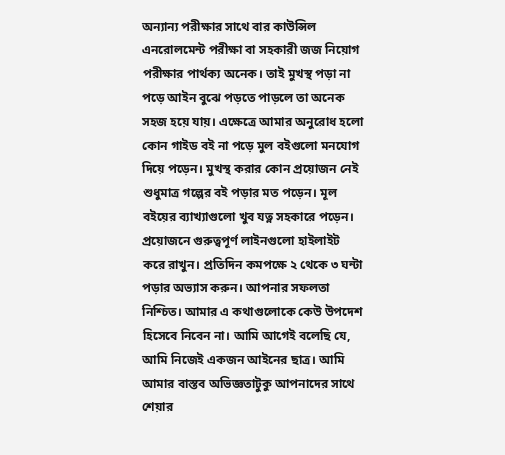অন্যান্য পরীক্ষার সাথে বার কাউন্সিল এনরোলমেন্ট পরীক্ষা বা সহকারী জজ নিয়োগ পরীক্ষার পার্থক্য অনেক। তাই মুখস্থ পড়া না পড়ে আইন বুঝে পড়তে পাড়লে তা অনেক সহজ হয়ে যায়। এক্ষেত্রে আমার অনুরোধ হলো কোন গাইড বই না পড়ে মুল বইগুলো মনযোগ দিয়ে পড়েন। মুখস্থ করার কোন প্রয়োজন নেই শুধুমাত্র গল্পের বই পড়ার মত পড়েন। মূল বইয়ের ব্যাখ্যাগুলো খুব যত্ন সহকারে পড়েন। প্রয়োজনে গুরুত্বপূর্ণ লাইনগুলো হাইলাইট করে রাখুন। প্রতিদিন কমপক্ষে ২ থেকে ৩ ঘন্টা পড়ার অভ্যাস করুন। আপনার সফলতা নিশ্চিত। আমার এ কথাগুলোকে কেউ উপদেশ হিসেবে নিবেন না। আমি আগেই বলেছি যে, আমি নিজেই একজন আইনের ছাত্র। আমি আমার বাস্তব অভিজ্ঞতাটুকু আপনাদের সাথে শেয়ার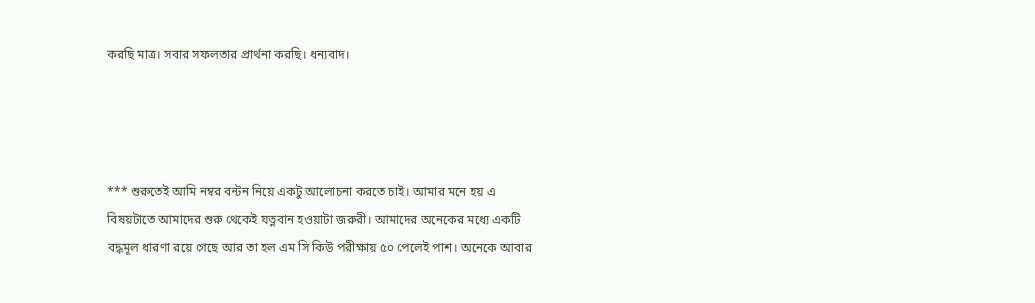করছি মাত্র। সবার সফলতার প্রার্থনা করছি। ধন্যবাদ।




*** শুরুতেই আমি নম্বর বন্টন নিয়ে একটু আলোচনা করতে চাই। আমার মনে হয় এ বিষয়টাতে আমাদের শুরু থেকেই যত্নবান হওয়াটা জরুরী। আমাদের অনেকের মধ্যে একটি বদ্ধমূল ধারণা রয়ে গেছে আর তা হল এম সি কিউ পরীক্ষায় ৫০ পেলেই পাশ। অনেকে আবার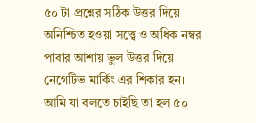৫০ টা প্রশ্নের সঠিক উত্তর দিয়ে অনিশ্চিত হওয়া সত্ত্বে ও অধিক নম্বর পাবার আশায় ভুল উত্তর দিয়ে নেগেটিভ মার্কিং এর শিকার হন। আমি যা বলতে চাইছি তা হল ৫০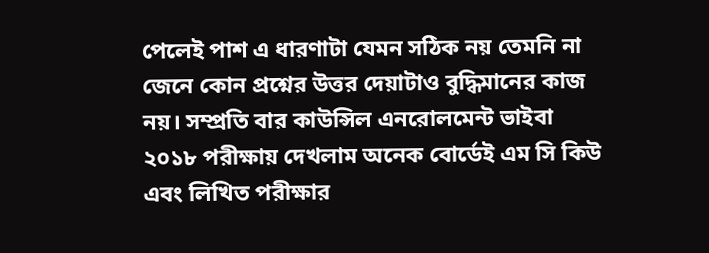পেলেই পাশ এ ধারণাটা যেমন সঠিক নয় তেমনি না জেনে কোন প্রশ্নের উত্তর দেয়াটাও বুদ্ধিমানের কাজ নয়। সম্প্রতি বার কাউন্সিল এনরোলমেন্ট ভাইবা ২০১৮ পরীক্ষায় দেখলাম অনেক বোর্ডেই এম সি কিউ এবং লিখিত পরীক্ষার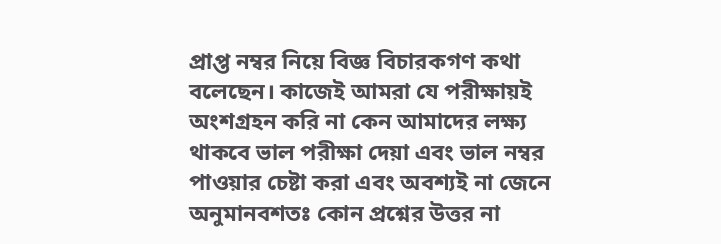প্রাপ্ত নম্বর নিয়ে বিজ্ঞ বিচারকগণ কথা বলেছেন। কাজেই আমরা যে পরীক্ষায়ই অংশগ্রহন করি না কেন আমাদের লক্ষ্য থাকবে ভাল পরীক্ষা দেয়া এবং ভাল নম্বর পাওয়ার চেষ্টা করা এবং অবশ্যই না জেনে অনুমানবশতঃ কোন প্রশ্নের উত্তর না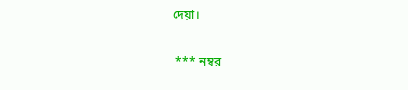দেয়া।

 *** নম্বর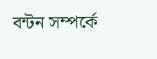বন্টন সম্পর্কে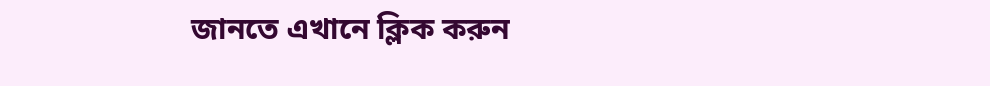জানতে এখানে ক্লিক করুন